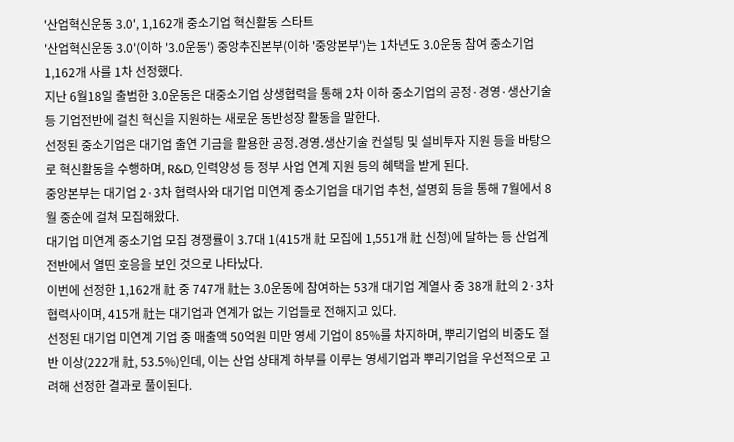'산업혁신운동 3.0', 1,162개 중소기업 혁신활동 스타트
'산업혁신운동 3.0'(이하 '3.0운동') 중앙추진본부(이하 '중앙본부')는 1차년도 3.0운동 참여 중소기업 1,162개 사를 1차 선정했다.
지난 6월18일 출범한 3.0운동은 대중소기업 상생협력을 통해 2차 이하 중소기업의 공정·경영·생산기술 등 기업전반에 걸친 혁신을 지원하는 새로운 동반성장 활동을 말한다.
선정된 중소기업은 대기업 출연 기금을 활용한 공정․경영․생산기술 컨설팅 및 설비투자 지원 등을 바탕으로 혁신활동을 수행하며, R&D, 인력양성 등 정부 사업 연계 지원 등의 혜택을 받게 된다.
중앙본부는 대기업 2·3차 협력사와 대기업 미연계 중소기업을 대기업 추천, 설명회 등을 통해 7월에서 8월 중순에 걸쳐 모집해왔다.
대기업 미연계 중소기업 모집 경쟁률이 3.7대 1(415개 社 모집에 1,551개 社 신청)에 달하는 등 산업계 전반에서 열띤 호응을 보인 것으로 나타났다.
이번에 선정한 1,162개 社 중 747개 社는 3.0운동에 참여하는 53개 대기업 계열사 중 38개 社의 2·3차 협력사이며, 415개 社는 대기업과 연계가 없는 기업들로 전해지고 있다.
선정된 대기업 미연계 기업 중 매출액 50억원 미만 영세 기업이 85%를 차지하며, 뿌리기업의 비중도 절반 이상(222개 社, 53.5%)인데, 이는 산업 상태계 하부를 이루는 영세기업과 뿌리기업을 우선적으로 고려해 선정한 결과로 풀이된다.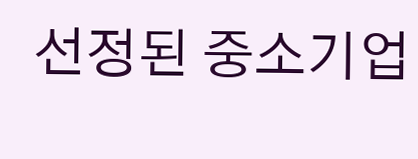선정된 중소기업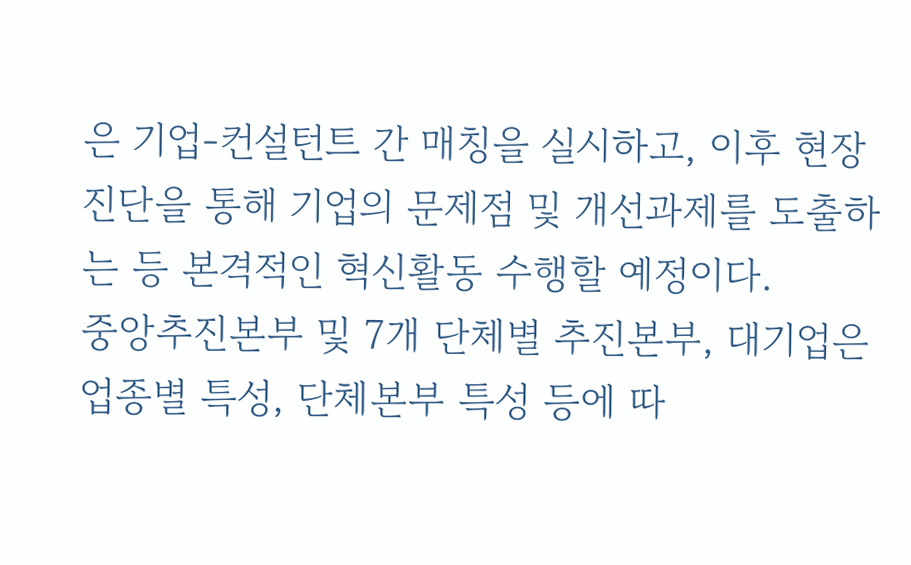은 기업-컨설턴트 간 매칭을 실시하고, 이후 현장진단을 통해 기업의 문제점 및 개선과제를 도출하는 등 본격적인 혁신활동 수행할 예정이다.
중앙추진본부 및 7개 단체별 추진본부, 대기업은 업종별 특성, 단체본부 특성 등에 따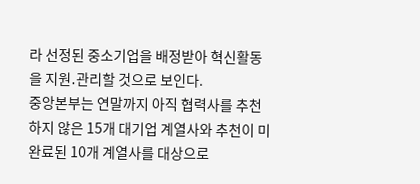라 선정된 중소기업을 배정받아 혁신활동을 지원․관리할 것으로 보인다.
중앙본부는 연말까지 아직 협력사를 추천하지 않은 15개 대기업 계열사와 추천이 미완료된 10개 계열사를 대상으로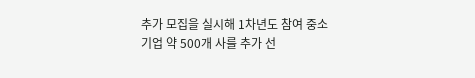추가 모집을 실시해 1차년도 참여 중소기업 약 500개 사를 추가 선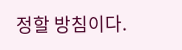정할 방침이다.